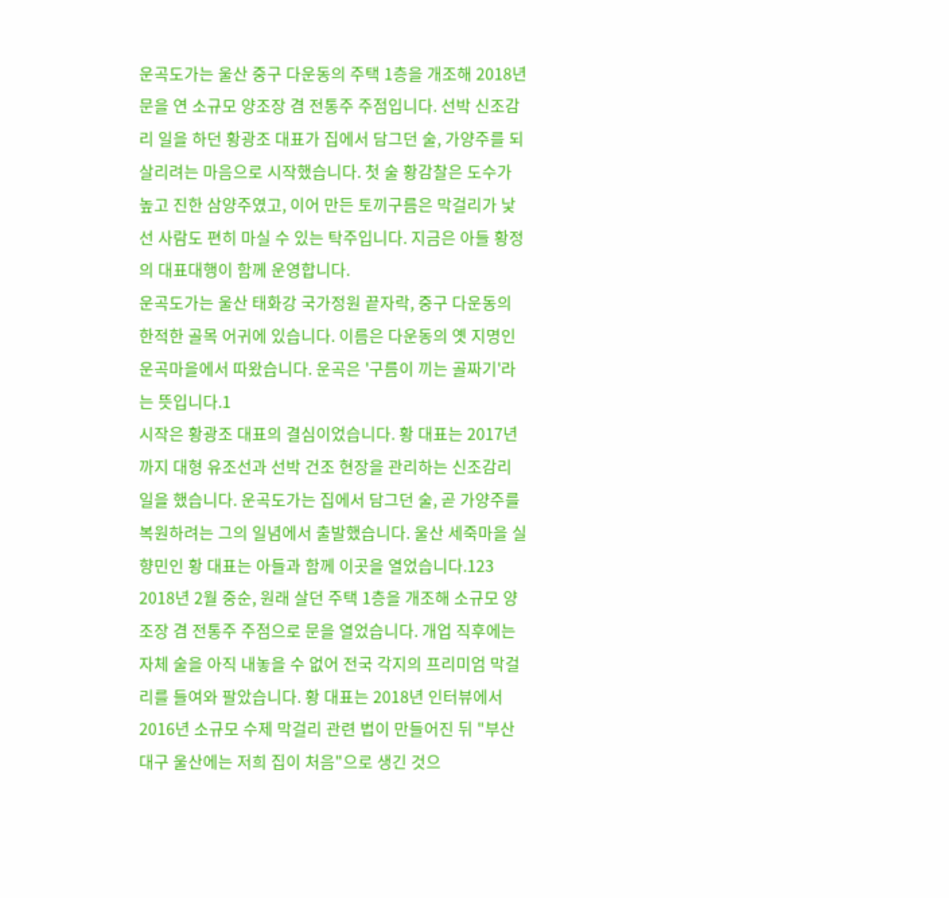운곡도가는 울산 중구 다운동의 주택 1층을 개조해 2018년 문을 연 소규모 양조장 겸 전통주 주점입니다. 선박 신조감리 일을 하던 황광조 대표가 집에서 담그던 술, 가양주를 되살리려는 마음으로 시작했습니다. 첫 술 황감찰은 도수가 높고 진한 삼양주였고, 이어 만든 토끼구름은 막걸리가 낯선 사람도 편히 마실 수 있는 탁주입니다. 지금은 아들 황정의 대표대행이 함께 운영합니다.
운곡도가는 울산 태화강 국가정원 끝자락, 중구 다운동의 한적한 골목 어귀에 있습니다. 이름은 다운동의 옛 지명인 운곡마을에서 따왔습니다. 운곡은 '구름이 끼는 골짜기'라는 뜻입니다.1
시작은 황광조 대표의 결심이었습니다. 황 대표는 2017년까지 대형 유조선과 선박 건조 현장을 관리하는 신조감리 일을 했습니다. 운곡도가는 집에서 담그던 술, 곧 가양주를 복원하려는 그의 일념에서 출발했습니다. 울산 세죽마을 실향민인 황 대표는 아들과 함께 이곳을 열었습니다.123
2018년 2월 중순, 원래 살던 주택 1층을 개조해 소규모 양조장 겸 전통주 주점으로 문을 열었습니다. 개업 직후에는 자체 술을 아직 내놓을 수 없어 전국 각지의 프리미엄 막걸리를 들여와 팔았습니다. 황 대표는 2018년 인터뷰에서 2016년 소규모 수제 막걸리 관련 법이 만들어진 뒤 "부산 대구 울산에는 저희 집이 처음"으로 생긴 것으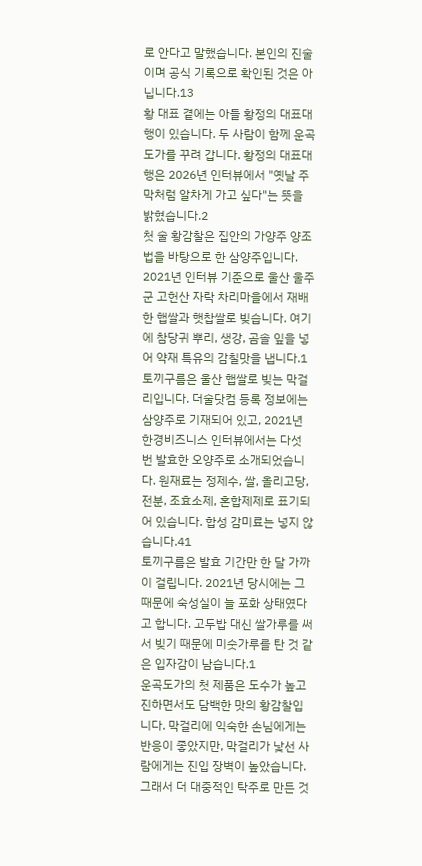로 안다고 말했습니다. 본인의 진술이며 공식 기록으로 확인된 것은 아닙니다.13
황 대표 곁에는 아들 황정의 대표대행이 있습니다. 두 사람이 함께 운곡도가를 꾸려 갑니다. 황정의 대표대행은 2026년 인터뷰에서 "옛날 주막처럼 알차게 가고 싶다"는 뜻을 밝혔습니다.2
첫 술 황감찰은 집안의 가양주 양조법을 바탕으로 한 삼양주입니다. 2021년 인터뷰 기준으로 울산 울주군 고헌산 자락 차리마을에서 재배한 햅쌀과 햇찹쌀로 빚습니다. 여기에 참당귀 뿌리, 생강, 곰솔 잎을 넣어 약재 특유의 감칠맛을 냅니다.1
토끼구름은 울산 햅쌀로 빚는 막걸리입니다. 더술닷컴 등록 정보에는 삼양주로 기재되어 있고, 2021년 한경비즈니스 인터뷰에서는 다섯 번 발효한 오양주로 소개되었습니다. 원재료는 정제수, 쌀, 올리고당, 전분, 조효소제, 혼합제제로 표기되어 있습니다. 합성 감미료는 넣지 않습니다.41
토끼구름은 발효 기간만 한 달 가까이 걸립니다. 2021년 당시에는 그 때문에 숙성실이 늘 포화 상태였다고 합니다. 고두밥 대신 쌀가루를 써서 빚기 때문에 미숫가루를 탄 것 같은 입자감이 남습니다.1
운곡도가의 첫 제품은 도수가 높고 진하면서도 담백한 맛의 황감찰입니다. 막걸리에 익숙한 손님에게는 반응이 좋았지만, 막걸리가 낯선 사람에게는 진입 장벽이 높았습니다. 그래서 더 대중적인 탁주로 만든 것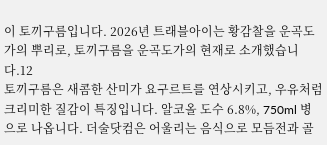이 토끼구름입니다. 2026년 트래블아이는 황감찰을 운곡도가의 뿌리로, 토끼구름을 운곡도가의 현재로 소개했습니다.12
토끼구름은 새콤한 산미가 요구르트를 연상시키고, 우유처럼 크리미한 질감이 특징입니다. 알코올 도수 6.8%, 750ml 병으로 나옵니다. 더술닷컴은 어울리는 음식으로 모듬전과 골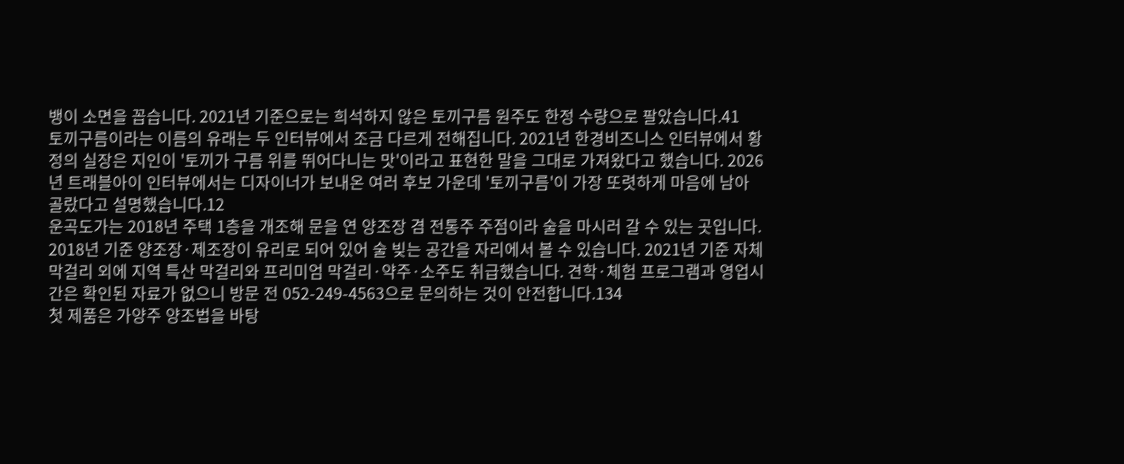뱅이 소면을 꼽습니다. 2021년 기준으로는 희석하지 않은 토끼구름 원주도 한정 수량으로 팔았습니다.41
토끼구름이라는 이름의 유래는 두 인터뷰에서 조금 다르게 전해집니다. 2021년 한경비즈니스 인터뷰에서 황정의 실장은 지인이 '토끼가 구름 위를 뛰어다니는 맛'이라고 표현한 말을 그대로 가져왔다고 했습니다. 2026년 트래블아이 인터뷰에서는 디자이너가 보내온 여러 후보 가운데 '토끼구름'이 가장 또렷하게 마음에 남아 골랐다고 설명했습니다.12
운곡도가는 2018년 주택 1층을 개조해 문을 연 양조장 겸 전통주 주점이라 술을 마시러 갈 수 있는 곳입니다. 2018년 기준 양조장·제조장이 유리로 되어 있어 술 빚는 공간을 자리에서 볼 수 있습니다. 2021년 기준 자체 막걸리 외에 지역 특산 막걸리와 프리미엄 막걸리·약주·소주도 취급했습니다. 견학·체험 프로그램과 영업시간은 확인된 자료가 없으니 방문 전 052-249-4563으로 문의하는 것이 안전합니다.134
첫 제품은 가양주 양조법을 바탕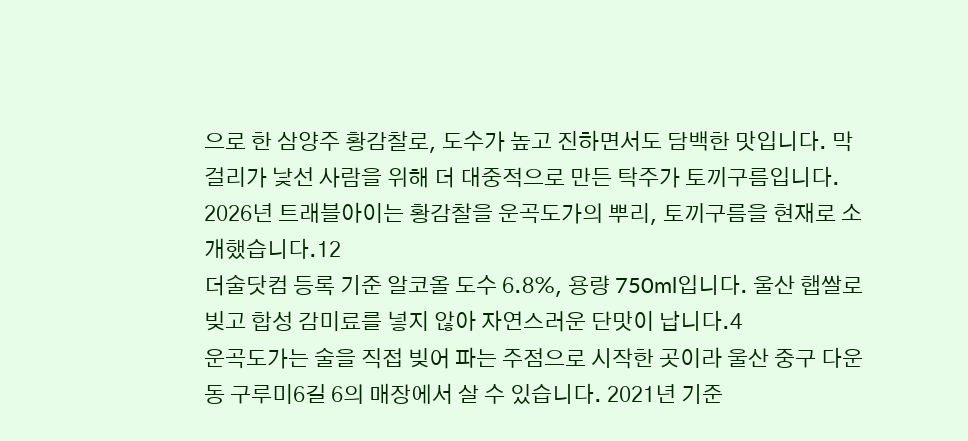으로 한 삼양주 황감찰로, 도수가 높고 진하면서도 담백한 맛입니다. 막걸리가 낯선 사람을 위해 더 대중적으로 만든 탁주가 토끼구름입니다. 2026년 트래블아이는 황감찰을 운곡도가의 뿌리, 토끼구름을 현재로 소개했습니다.12
더술닷컴 등록 기준 알코올 도수 6.8%, 용량 750ml입니다. 울산 햅쌀로 빚고 합성 감미료를 넣지 않아 자연스러운 단맛이 납니다.4
운곡도가는 술을 직접 빚어 파는 주점으로 시작한 곳이라 울산 중구 다운동 구루미6길 6의 매장에서 살 수 있습니다. 2021년 기준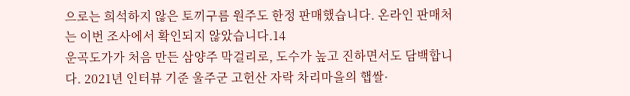으로는 희석하지 않은 토끼구름 원주도 한정 판매했습니다. 온라인 판매처는 이번 조사에서 확인되지 않았습니다.14
운곡도가가 처음 만든 삼양주 막걸리로, 도수가 높고 진하면서도 담백합니다. 2021년 인터뷰 기준 울주군 고헌산 자락 차리마을의 햅쌀·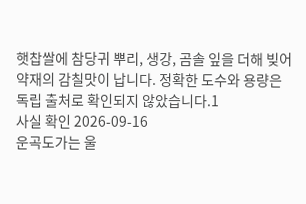햇찹쌀에 참당귀 뿌리, 생강, 곰솔 잎을 더해 빚어 약재의 감칠맛이 납니다. 정확한 도수와 용량은 독립 출처로 확인되지 않았습니다.1
사실 확인 2026-09-16
운곡도가는 울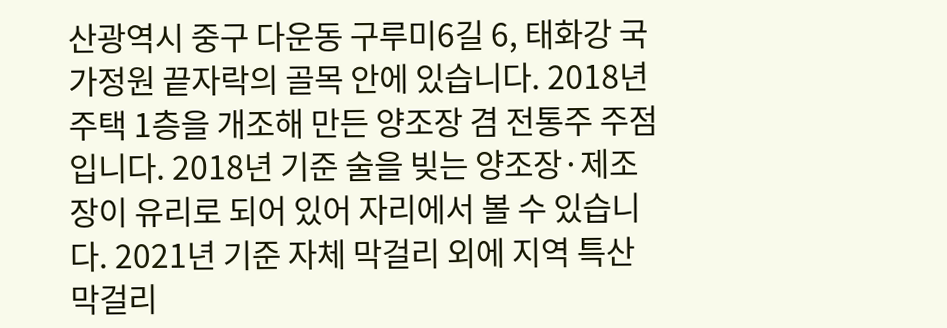산광역시 중구 다운동 구루미6길 6, 태화강 국가정원 끝자락의 골목 안에 있습니다. 2018년 주택 1층을 개조해 만든 양조장 겸 전통주 주점입니다. 2018년 기준 술을 빚는 양조장·제조장이 유리로 되어 있어 자리에서 볼 수 있습니다. 2021년 기준 자체 막걸리 외에 지역 특산 막걸리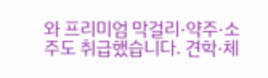와 프리미엄 막걸리·약주·소주도 취급했습니다. 견학·체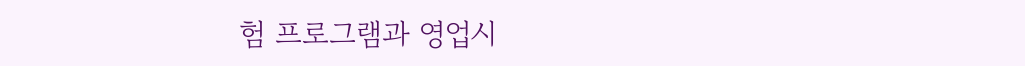험 프로그램과 영업시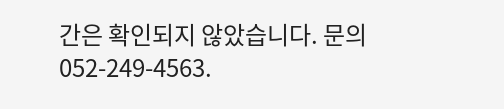간은 확인되지 않았습니다. 문의 052-249-4563.